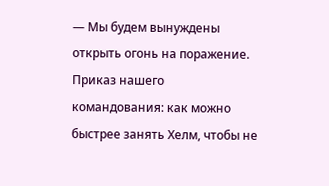— Мы будем вынуждены открыть огонь на поражение. Приказ нашего командования: как можно быстрее занять Хелм, чтобы не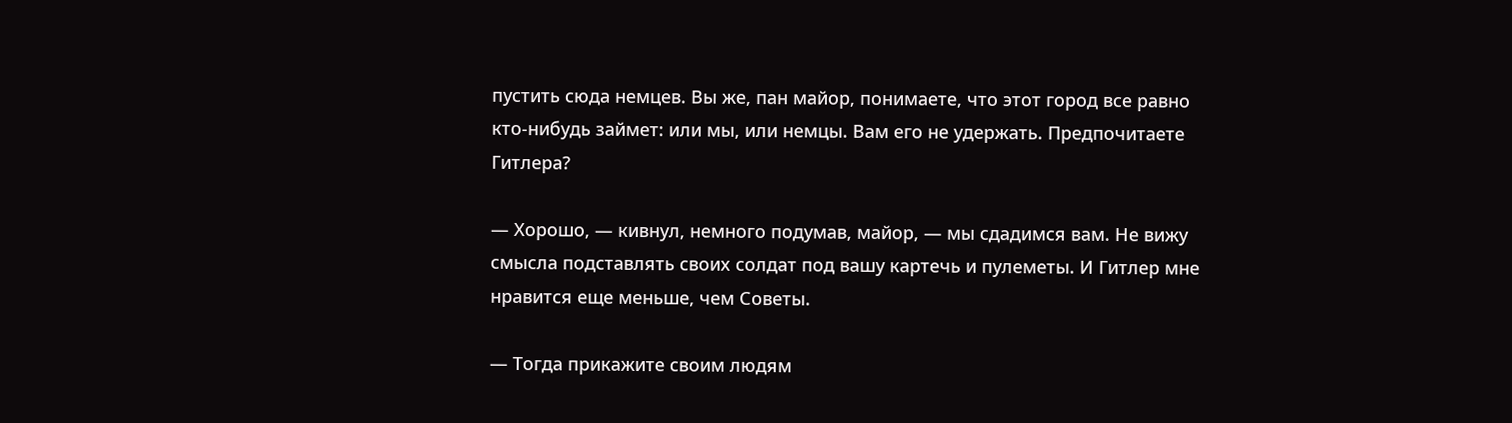пустить сюда немцев. Вы же, пан майор, понимаете, что этот город все равно кто-нибудь займет: или мы, или немцы. Вам его не удержать. Предпочитаете Гитлера?

— Хорошо, — кивнул, немного подумав, майор, — мы сдадимся вам. Не вижу смысла подставлять своих солдат под вашу картечь и пулеметы. И Гитлер мне нравится еще меньше, чем Советы.

— Тогда прикажите своим людям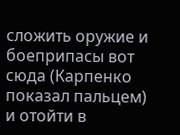сложить оружие и боеприпасы вот сюда (Карпенко показал пальцем) и отойти в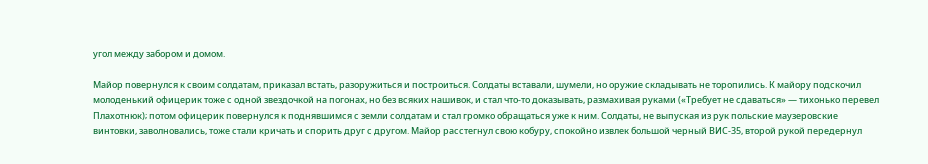угол между забором и домом.

Майор повернулся к своим солдатам, приказал встать, разоружиться и построиться. Солдаты вставали, шумели, но оружие складывать не торопились. К майору подскочил молоденький офицерик тоже с одной звездочкой на погонах, но без всяких нашивок, и стал что-то доказывать, размахивая руками («Требует не сдаваться» — тихонько перевел Плахотнюк); потом офицерик повернулся к поднявшимся с земли солдатам и стал громко обращаться уже к ним. Солдаты, не выпуская из рук польские маузеровские винтовки, заволновались, тоже стали кричать и спорить друг с другом. Майор расстегнул свою кобуру, спокойно извлек большой черный ВИС-35, второй рукой передернул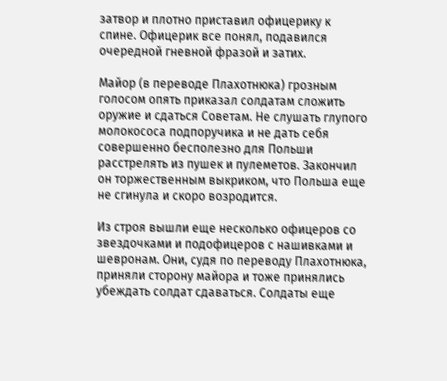затвор и плотно приставил офицерику к спине. Офицерик все понял, подавился очередной гневной фразой и затих.

Майор (в переводе Плахотнюка) грозным голосом опять приказал солдатам сложить оружие и сдаться Советам. Не слушать глупого молокососа подпоручика и не дать себя совершенно бесполезно для Польши расстрелять из пушек и пулеметов. Закончил он торжественным выкриком, что Польша еще не сгинула и скоро возродится.

Из строя вышли еще несколько офицеров со звездочками и подофицеров с нашивками и шевронам. Они, судя по переводу Плахотнюка, приняли сторону майора и тоже принялись убеждать солдат сдаваться. Солдаты еще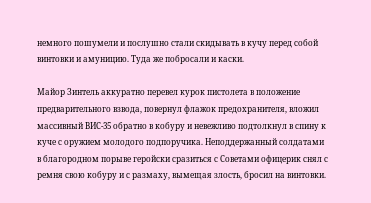немного пошумели и послушно стали скидывать в кучу перед собой винтовки и амуницию. Туда же побросали и каски.

Майор Зинтель аккуратно перевел курок пистолета в положение предварительного взвода, повернул флажок предохранителя, вложил массивный ВИС-35 обратно в кобуру и невежливо подтолкнул в спину к куче с оружием молодого подпоручика. Неподдержанный солдатами в благородном порыве геройски сразиться с Советами офицерик снял с ремня свою кобуру и с размаху, вымещая злость, бросил на винтовки.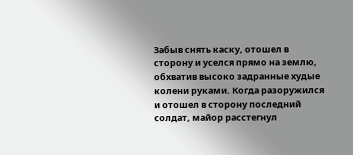Забыв снять каску, отошел в сторону и уселся прямо на землю, обхватив высоко задранные худые колени руками. Когда разоружился и отошел в сторону последний солдат, майор расстегнул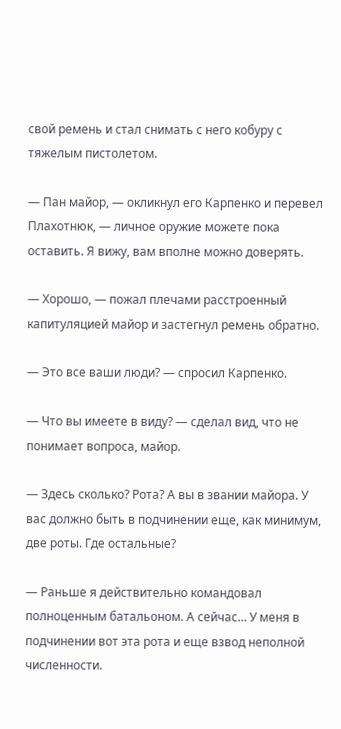свой ремень и стал снимать с него кобуру с тяжелым пистолетом.

— Пан майор, — окликнул его Карпенко и перевел Плахотнюк, — личное оружие можете пока оставить. Я вижу, вам вполне можно доверять.

— Хорошо, — пожал плечами расстроенный капитуляцией майор и застегнул ремень обратно.

— Это все ваши люди? — спросил Карпенко.

— Что вы имеете в виду? — сделал вид, что не понимает вопроса, майор.

— Здесь сколько? Рота? А вы в звании майора. У вас должно быть в подчинении еще, как минимум, две роты. Где остальные?

— Раньше я действительно командовал полноценным батальоном. А сейчас… У меня в подчинении вот эта рота и еще взвод неполной численности.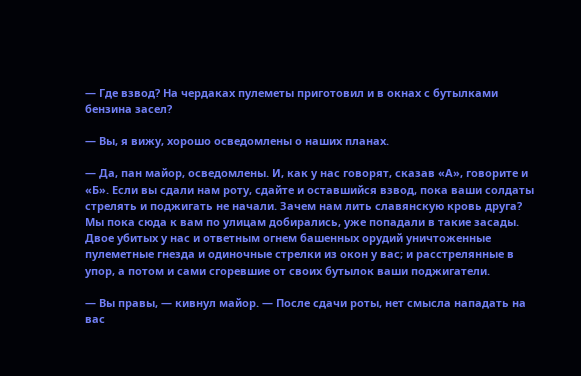— Где взвод? На чердаках пулеметы приготовил и в окнах с бутылками бензина засел?

— Вы, я вижу, хорошо осведомлены о наших планах.

— Да, пан майор, осведомлены. И, как у нас говорят, сказав «А», говорите и «Б». Если вы сдали нам роту, сдайте и оставшийся взвод, пока ваши солдаты стрелять и поджигать не начали. Зачем нам лить славянскую кровь друга? Мы пока сюда к вам по улицам добирались, уже попадали в такие засады. Двое убитых у нас и ответным огнем башенных орудий уничтоженные пулеметные гнезда и одиночные стрелки из окон у вас; и расстрелянные в упор, а потом и сами сгоревшие от своих бутылок ваши поджигатели.

— Вы правы, — кивнул майор. — После сдачи роты, нет смысла нападать на вас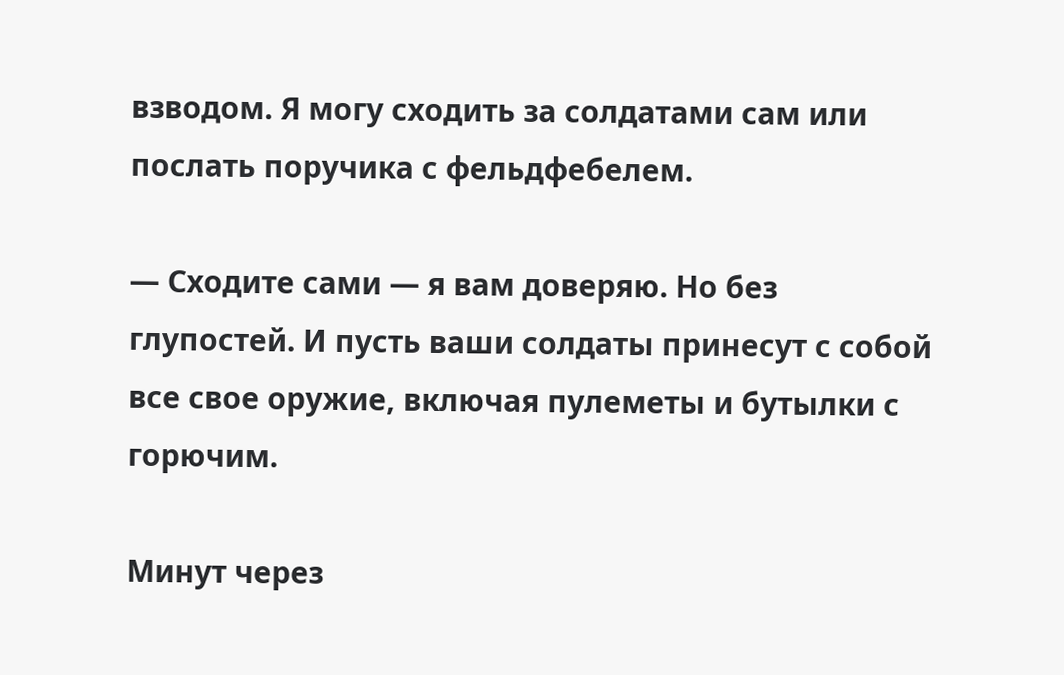взводом. Я могу сходить за солдатами сам или послать поручика с фельдфебелем.

— Сходите сами — я вам доверяю. Но без глупостей. И пусть ваши солдаты принесут с собой все свое оружие, включая пулеметы и бутылки с горючим.

Минут через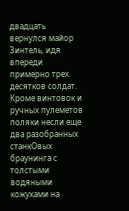двадцать вернулся майор Зинтель, идя впереди примерно трех десятков солдат. Кроме винтовок и ручных пулеметов поляки несли еще два разобранных станкОвых браунинга с толстыми водяными кожухами на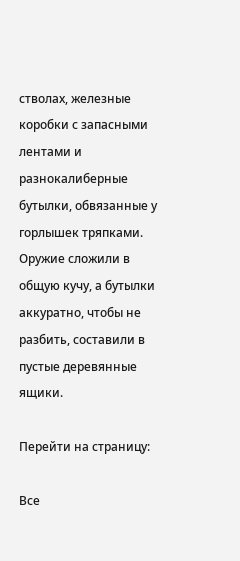стволах, железные коробки с запасными лентами и разнокалиберные бутылки, обвязанные у горлышек тряпками. Оружие сложили в общую кучу, а бутылки аккуратно, чтобы не разбить, составили в пустые деревянные ящики.

Перейти на страницу:

Все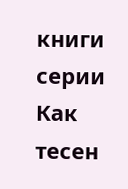книги серии Как тесен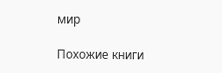мир

Похожие книги